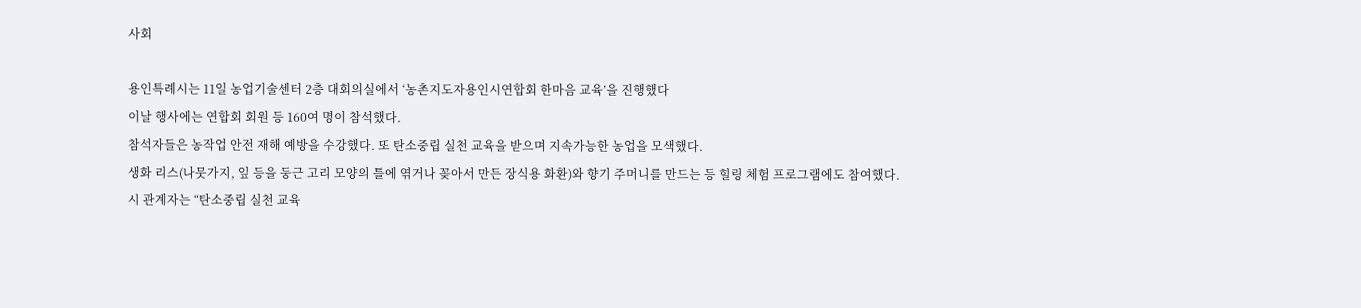사회

용인특례시는 11일 농업기술센터 2층 대회의실에서 ‘농촌지도자용인시연합회 한마음 교육’을 진행했다
이날 행사에는 연합회 회원 등 160여 명이 참석했다.
참석자들은 농작업 안전 재해 예방을 수강했다. 또 탄소중립 실천 교육을 받으며 지속가능한 농업을 모색했다.
생화 리스(나뭇가지, 잎 등을 둥근 고리 모양의 틀에 엮거나 꽂아서 만든 장식용 화환)와 향기 주머니를 만드는 등 힐링 체험 프로그램에도 참여했다.
시 관계자는 “탄소중립 실천 교육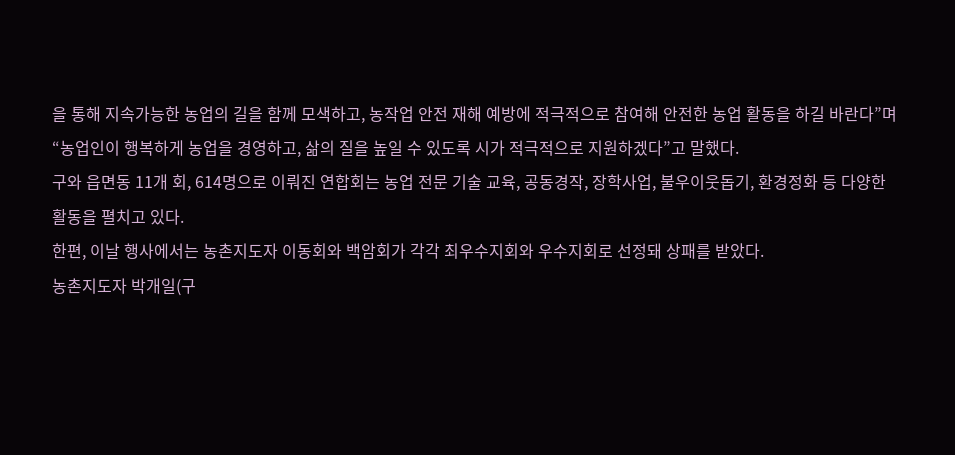을 통해 지속가능한 농업의 길을 함께 모색하고, 농작업 안전 재해 예방에 적극적으로 참여해 안전한 농업 활동을 하길 바란다”며 “농업인이 행복하게 농업을 경영하고, 삶의 질을 높일 수 있도록 시가 적극적으로 지원하겠다”고 말했다.
구와 읍면동 11개 회, 614명으로 이뤄진 연합회는 농업 전문 기술 교육, 공동경작, 장학사업, 불우이웃돕기, 환경정화 등 다양한 활동을 펼치고 있다.
한편, 이날 행사에서는 농촌지도자 이동회와 백암회가 각각 최우수지회와 우수지회로 선정돼 상패를 받았다.
농촌지도자 박개일(구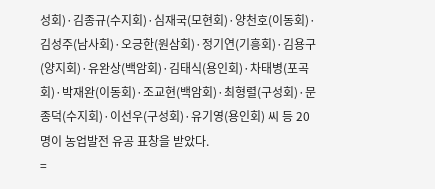성회)·김종규(수지회)·심재국(모현회)·양천호(이동회)·김성주(남사회)·오긍한(원삼회)·정기연(기흥회)·김용구(양지회)·유완상(백암회)·김태식(용인회)·차태병(포곡회)·박재완(이동회)·조교현(백암회)·최형렬(구성회)·문종덕(수지회)·이선우(구성회)·유기영(용인회) 씨 등 20명이 농업발전 유공 표창을 받았다.
=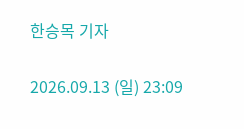한승목 기자

2026.09.13 (일) 23:09